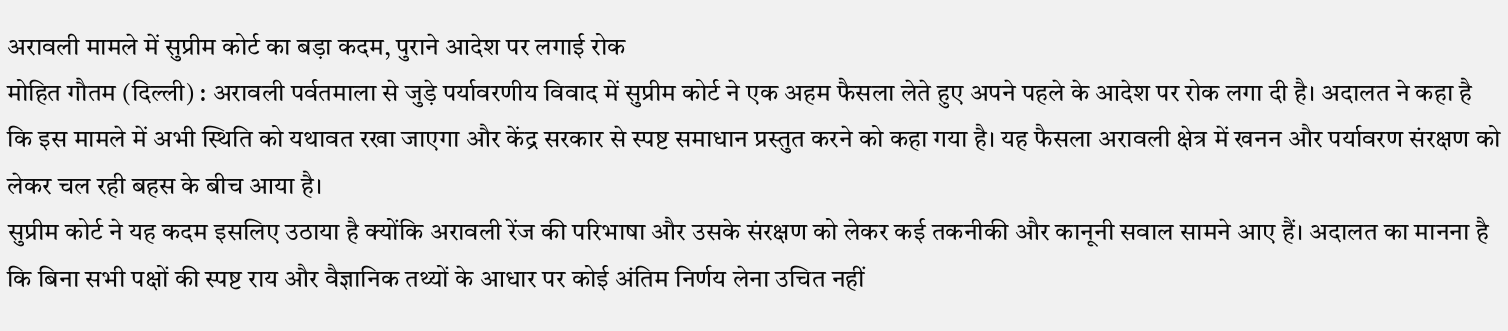अरावली मामले में सुप्रीम कोर्ट का बड़ा कदम, पुराने आदेश पर लगाई रोक
मोहित गौतम (दिल्ली) : अरावली पर्वतमाला से जुड़े पर्यावरणीय विवाद में सुप्रीम कोर्ट ने एक अहम फैसला लेते हुए अपने पहले के आदेश पर रोक लगा दी है। अदालत ने कहा है कि इस मामले में अभी स्थिति को यथावत रखा जाएगा और केंद्र सरकार से स्पष्ट समाधान प्रस्तुत करने को कहा गया है। यह फैसला अरावली क्षेत्र में खनन और पर्यावरण संरक्षण को लेकर चल रही बहस के बीच आया है।
सुप्रीम कोर्ट ने यह कदम इसलिए उठाया है क्योंकि अरावली रेंज की परिभाषा और उसके संरक्षण को लेकर कई तकनीकी और कानूनी सवाल सामने आए हैं। अदालत का मानना है कि बिना सभी पक्षों की स्पष्ट राय और वैज्ञानिक तथ्यों के आधार पर कोई अंतिम निर्णय लेना उचित नहीं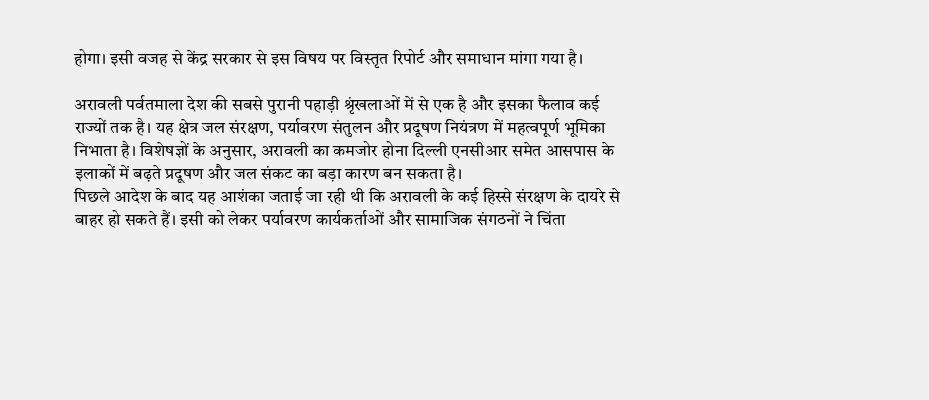होगा। इसी वजह से केंद्र सरकार से इस विषय पर विस्तृत रिपोर्ट और समाधान मांगा गया है।

अरावली पर्वतमाला देश की सबसे पुरानी पहाड़ी श्रृंखलाओं में से एक है और इसका फैलाव कई राज्यों तक है। यह क्षेत्र जल संरक्षण, पर्यावरण संतुलन और प्रदूषण नियंत्रण में महत्वपूर्ण भूमिका निभाता है। विशेषज्ञों के अनुसार, अरावली का कमजोर होना दिल्ली एनसीआर समेत आसपास के इलाकों में बढ़ते प्रदूषण और जल संकट का बड़ा कारण बन सकता है।
पिछले आदेश के बाद यह आशंका जताई जा रही थी कि अरावली के कई हिस्से संरक्षण के दायरे से बाहर हो सकते हैं। इसी को लेकर पर्यावरण कार्यकर्ताओं और सामाजिक संगठनों ने चिंता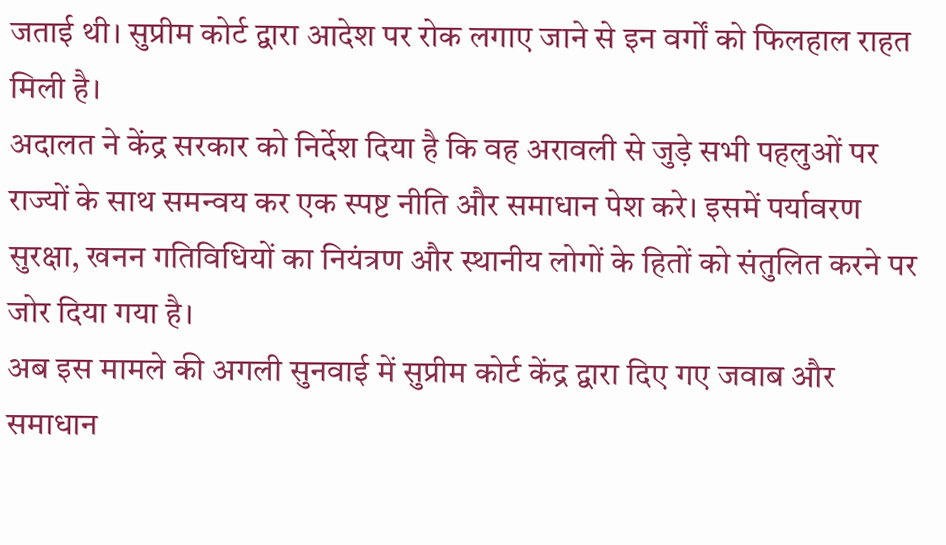जताई थी। सुप्रीम कोर्ट द्वारा आदेश पर रोक लगाए जाने से इन वर्गों को फिलहाल राहत मिली है।
अदालत ने केंद्र सरकार को निर्देश दिया है कि वह अरावली से जुड़े सभी पहलुओं पर राज्यों के साथ समन्वय कर एक स्पष्ट नीति और समाधान पेश करे। इसमें पर्यावरण सुरक्षा, खनन गतिविधियों का नियंत्रण और स्थानीय लोगों के हितों को संतुलित करने पर जोर दिया गया है।
अब इस मामले की अगली सुनवाई में सुप्रीम कोर्ट केंद्र द्वारा दिए गए जवाब और समाधान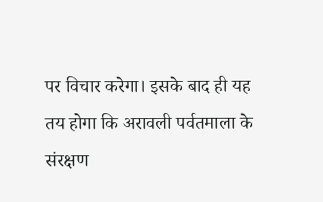पर विचार करेगा। इसके बाद ही यह तय होगा कि अरावली पर्वतमाला के संरक्षण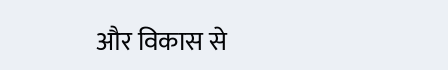और विकास से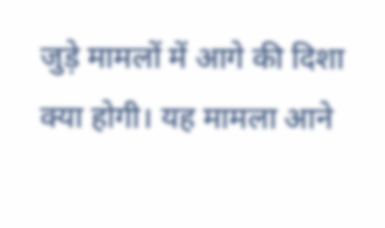जुड़े मामलों में आगे की दिशा क्या होगी। यह मामला आने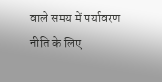वाले समय में पर्यावरण नीति के लिए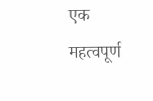एक महत्वपूर्ण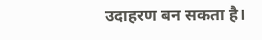उदाहरण बन सकता है।